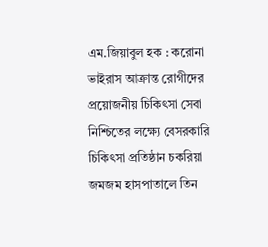এম.জিয়াবুল হক : করোনা ভাইরাস আক্রান্ত রোগীদের প্রয়োজনীয় চিকিৎসা সেবা নিশ্চিতের লক্ষ্যে বেসরকারি চিকিৎসা প্রতিষ্ঠান চকরিয়া জমজম হাসপাতালে তিন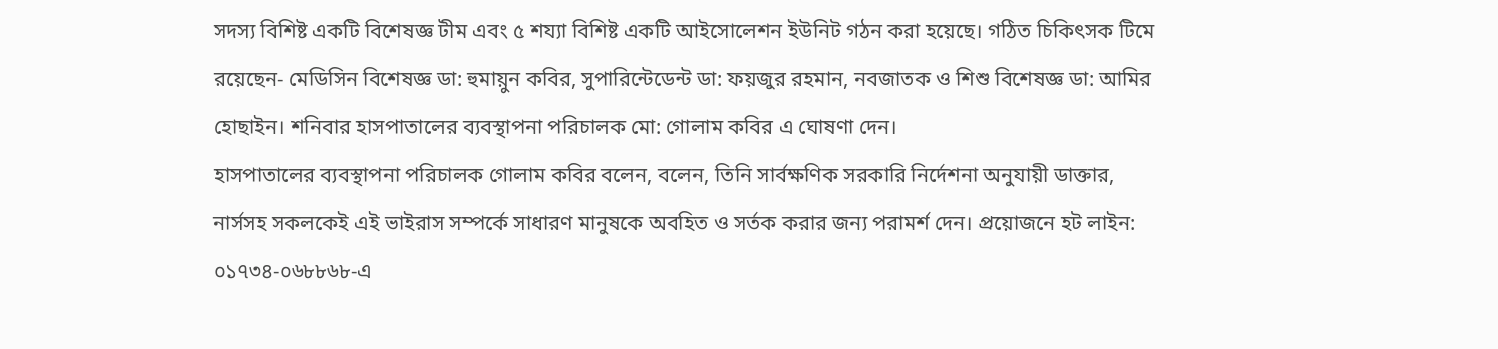সদস্য বিশিষ্ট একটি বিশেষজ্ঞ টীম এবং ৫ শয্যা বিশিষ্ট একটি আইসোলেশন ইউনিট গঠন করা হয়েছে। গঠিত চিকিৎসক টিমে রয়েছেন- মেডিসিন বিশেষজ্ঞ ডা: হুমায়ুন কবির, সুপারিন্টেডেন্ট ডা: ফয়জুর রহমান, নবজাতক ও শিশু বিশেষজ্ঞ ডা: আমির হোছাইন। শনিবার হাসপাতালের ব্যবস্থাপনা পরিচালক মো: গোলাম কবির এ ঘোষণা দেন।
হাসপাতালের ব্যবস্থাপনা পরিচালক গোলাম কবির বলেন, বলেন, তিনি সার্বক্ষণিক সরকারি নির্দেশনা অনুযায়ী ডাক্তার, নার্সসহ সকলকেই এই ভাইরাস সম্পর্কে সাধারণ মানুষকে অবহিত ও সর্তক করার জন্য পরামর্শ দেন। প্রয়োজনে হট লাইন: ০১৭৩৪-০৬৮৮৬৮-এ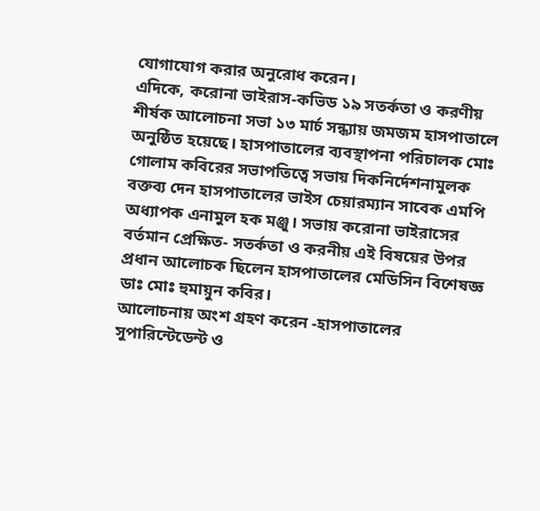যোগাযোগ করার অনুরোধ করেন।
এদিকে, করোনা ভাইরাস-কভিড ১৯ সতর্কতা ও করণীয় শীর্ষক আলোচনা সভা ১৩ মার্চ সন্ধ্যায় জমজম হাসপাতালে অনুষ্ঠিত হয়েছে। হাসপাতালের ব্যবস্থাপনা পরিচালক মোঃ গোলাম কবিরের সভাপতিত্বে সভায় দিকনির্দেশনামুলক বক্তব্য দেন হাসপাতালের ভাইস চেয়ারম্যান সাবেক এমপি অধ্যাপক এনামুল হক মঞ্জু। সভায় করোনা ভাইরাসের বর্তমান প্রেক্ষিত- সতর্কতা ও করনীয় এই বিষয়ের উপর প্রধান আলোচক ছিলেন হাসপাতালের মেডিসিন বিশেষজ্ঞ ডাঃ মোঃ হুমায়ুন কবির।
আলোচনায় অংশ গ্রহণ করেন -হাসপাতালের সুপারিন্টেডেন্ট ও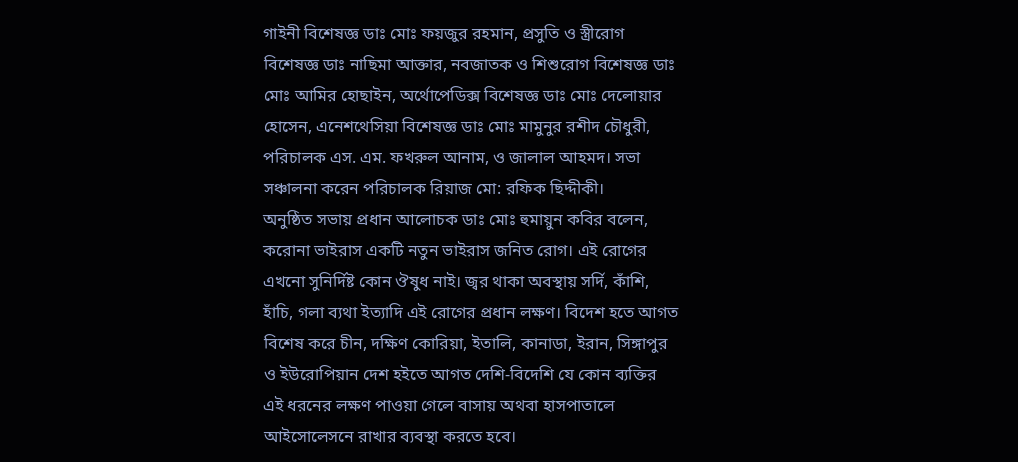গাইনী বিশেষজ্ঞ ডাঃ মোঃ ফয়জুর রহমান, প্রসুতি ও স্ত্রীরোগ বিশেষজ্ঞ ডাঃ নাছিমা আক্তার, নবজাতক ও শিশুরোগ বিশেষজ্ঞ ডাঃ মোঃ আমির হোছাইন, অর্থোপেডিক্স বিশেষজ্ঞ ডাঃ মোঃ দেলোয়ার হোসেন, এনেশথেসিয়া বিশেষজ্ঞ ডাঃ মোঃ মামুনুর রশীদ চৌধুরী, পরিচালক এস. এম. ফখরুল আনাম, ও জালাল আহমদ। সভা সঞ্চালনা করেন পরিচালক রিয়াজ মো: রফিক ছিদ্দীকী।
অনুষ্ঠিত সভায় প্রধান আলোচক ডাঃ মোঃ হুমায়ুন কবির বলেন, করোনা ভাইরাস একটি নতুন ভাইরাস জনিত রোগ। এই রোগের এখনো সুনির্দিষ্ট কোন ঔষুধ নাই। জ্বর থাকা অবস্থায় সর্দি, কাঁশি, হাঁচি, গলা ব্যথা ইত্যাদি এই রোগের প্রধান লক্ষণ। বিদেশ হতে আগত বিশেষ করে চীন, দক্ষিণ কোরিয়া, ইতালি, কানাডা, ইরান, সিঙ্গাপুর ও ইউরোপিয়ান দেশ হইতে আগত দেশি-বিদেশি যে কোন ব্যক্তির এই ধরনের লক্ষণ পাওয়া গেলে বাসায় অথবা হাসপাতালে আইসোলেসনে রাখার ব্যবস্থা করতে হবে।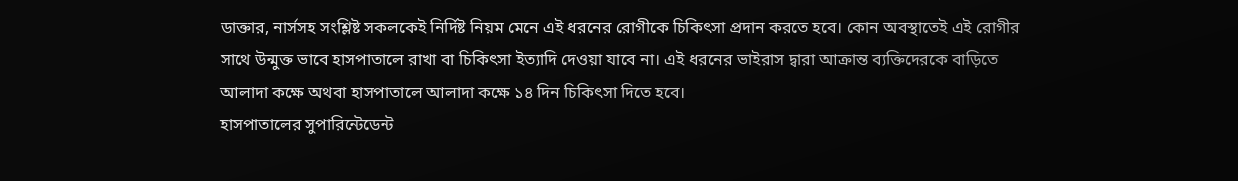ডাক্তার, নার্সসহ সংশ্লিষ্ট সকলকেই নির্দিষ্ট নিয়ম মেনে এই ধরনের রোগীকে চিকিৎসা প্রদান করতে হবে। কোন অবস্থাতেই এই রোগীর সাথে উন্মুক্ত ভাবে হাসপাতালে রাখা বা চিকিৎসা ইত্যাদি দেওয়া যাবে না। এই ধরনের ভাইরাস দ্বারা আক্রান্ত ব্যক্তিদেরকে বাড়িতে আলাদা কক্ষে অথবা হাসপাতালে আলাদা কক্ষে ১৪ দিন চিকিৎসা দিতে হবে।
হাসপাতালের সুপারিন্টেডেন্ট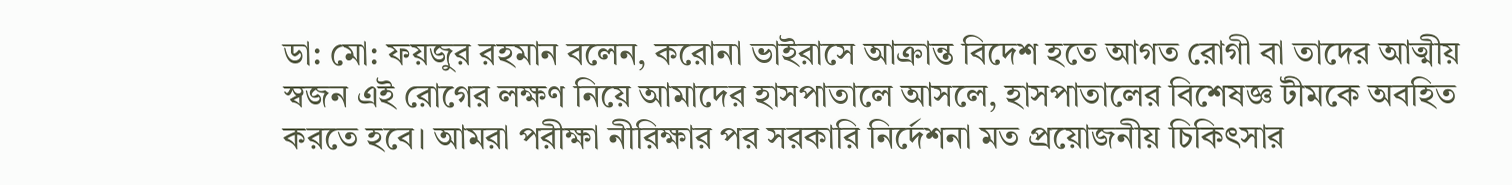ডা: মো: ফয়জুর রহমান বলেন, করোনা ভাইরাসে আক্রান্ত বিদেশ হতে আগত রোগী বা তাদের আত্মীয় স্বজন এই রোগের লক্ষণ নিয়ে আমাদের হাসপাতালে আসলে, হাসপাতালের বিশেষজ্ঞ টীমকে অবহিত করতে হবে। আমরা পরীক্ষা নীরিক্ষার পর সরকারি নির্দেশনা মত প্রয়োজনীয় চিকিৎসার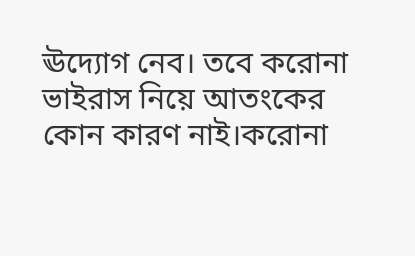ঊদ্যোগ নেব। তবে করোনা ভাইরাস নিয়ে আতংকের কোন কারণ নাই।করোনা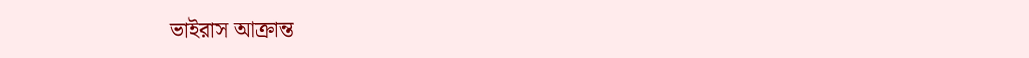ভাইরাস আক্রান্ত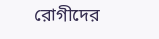রোগীদের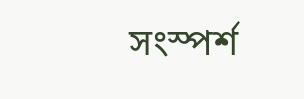সংস্পর্শ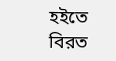হইতে বিরত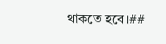থাকতে হবে।##